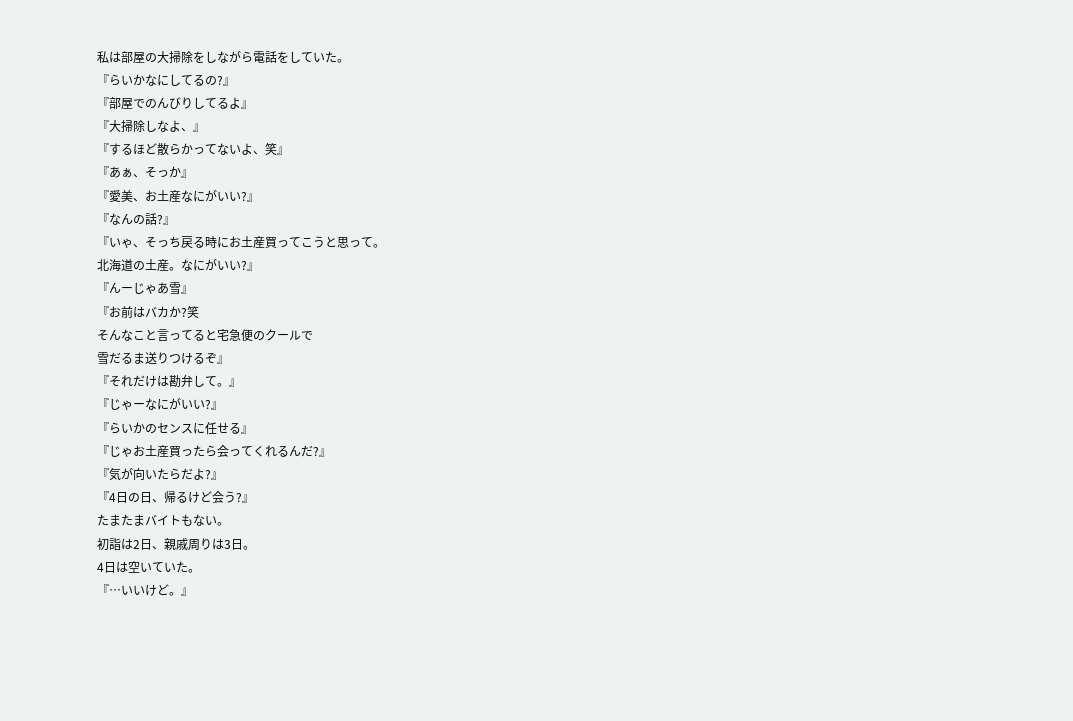私は部屋の大掃除をしながら電話をしていた。
『らいかなにしてるの?』
『部屋でのんびりしてるよ』
『大掃除しなよ、』
『するほど散らかってないよ、笑』
『あぁ、そっか』
『愛美、お土産なにがいい?』
『なんの話?』
『いゃ、そっち戻る時にお土産買ってこうと思って。
北海道の土産。なにがいい?』
『んーじゃあ雪』
『お前はバカか?笑
そんなこと言ってると宅急便のクールで
雪だるま送りつけるぞ』
『それだけは勘弁して。』
『じゃーなにがいい?』
『らいかのセンスに任せる』
『じゃお土産買ったら会ってくれるんだ?』
『気が向いたらだよ?』
『4日の日、帰るけど会う?』
たまたまバイトもない。
初詣は2日、親戚周りは3日。
4日は空いていた。
『…いいけど。』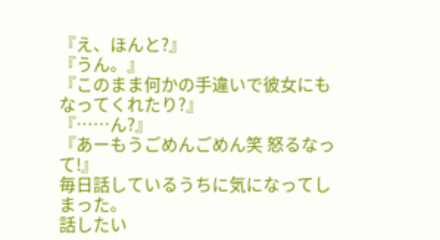『え、ほんと?』
『うん。』
『このまま何かの手違いで彼女にもなってくれたり?』
『……ん?』
『あーもうごめんごめん笑 怒るなって!』
毎日話しているうちに気になってしまった。
話したい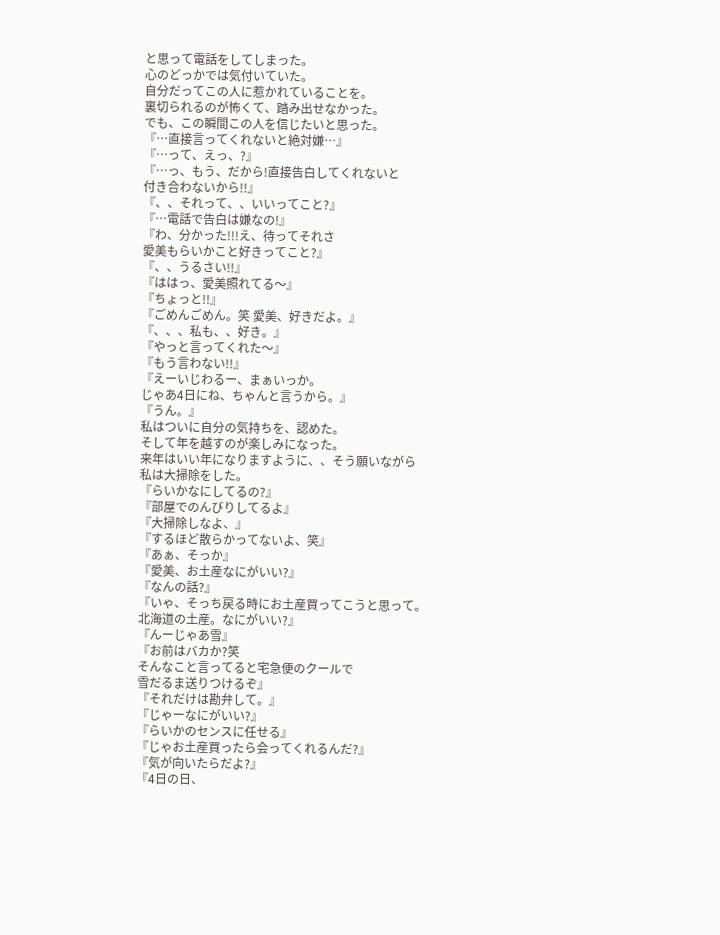と思って電話をしてしまった。
心のどっかでは気付いていた。
自分だってこの人に惹かれていることを。
裏切られるのが怖くて、踏み出せなかった。
でも、この瞬間この人を信じたいと思った。
『…直接言ってくれないと絶対嫌…』
『…って、えっ、?』
『…っ、もう、だから!直接告白してくれないと
付き合わないから!!』
『、、それって、、いいってこと?』
『…電話で告白は嫌なの!』
『わ、分かった!!!え、待ってそれさ
愛美もらいかこと好きってこと?』
『、、うるさい!!』
『ははっ、愛美照れてる〜』
『ちょっと!!』
『ごめんごめん。笑 愛美、好きだよ。』
『、、、私も、、好き。』
『やっと言ってくれた〜』
『もう言わない!!』
『えーいじわるー、まぁいっか。
じゃあ4日にね、ちゃんと言うから。』
『うん。』
私はついに自分の気持ちを、認めた。
そして年を越すのが楽しみになった。
来年はいい年になりますように、、そう願いながら
私は大掃除をした。
『らいかなにしてるの?』
『部屋でのんびりしてるよ』
『大掃除しなよ、』
『するほど散らかってないよ、笑』
『あぁ、そっか』
『愛美、お土産なにがいい?』
『なんの話?』
『いゃ、そっち戻る時にお土産買ってこうと思って。
北海道の土産。なにがいい?』
『んーじゃあ雪』
『お前はバカか?笑
そんなこと言ってると宅急便のクールで
雪だるま送りつけるぞ』
『それだけは勘弁して。』
『じゃーなにがいい?』
『らいかのセンスに任せる』
『じゃお土産買ったら会ってくれるんだ?』
『気が向いたらだよ?』
『4日の日、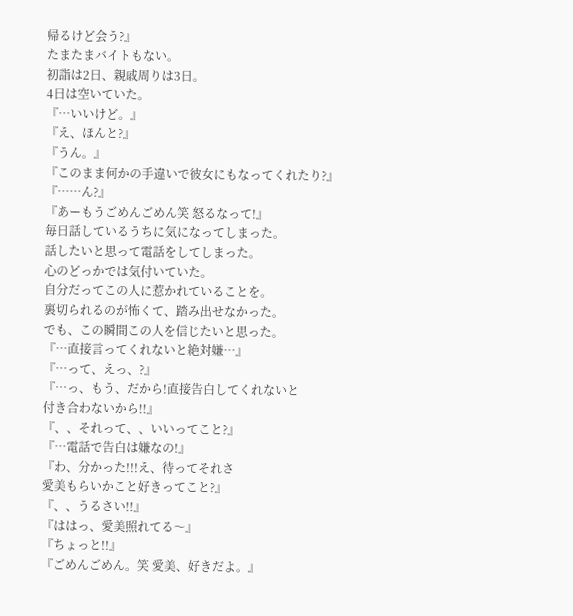帰るけど会う?』
たまたまバイトもない。
初詣は2日、親戚周りは3日。
4日は空いていた。
『…いいけど。』
『え、ほんと?』
『うん。』
『このまま何かの手違いで彼女にもなってくれたり?』
『……ん?』
『あーもうごめんごめん笑 怒るなって!』
毎日話しているうちに気になってしまった。
話したいと思って電話をしてしまった。
心のどっかでは気付いていた。
自分だってこの人に惹かれていることを。
裏切られるのが怖くて、踏み出せなかった。
でも、この瞬間この人を信じたいと思った。
『…直接言ってくれないと絶対嫌…』
『…って、えっ、?』
『…っ、もう、だから!直接告白してくれないと
付き合わないから!!』
『、、それって、、いいってこと?』
『…電話で告白は嫌なの!』
『わ、分かった!!!え、待ってそれさ
愛美もらいかこと好きってこと?』
『、、うるさい!!』
『ははっ、愛美照れてる〜』
『ちょっと!!』
『ごめんごめん。笑 愛美、好きだよ。』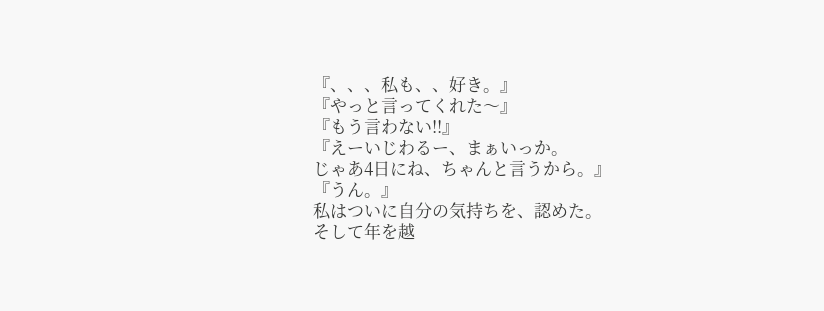『、、、私も、、好き。』
『やっと言ってくれた〜』
『もう言わない!!』
『えーいじわるー、まぁいっか。
じゃあ4日にね、ちゃんと言うから。』
『うん。』
私はついに自分の気持ちを、認めた。
そして年を越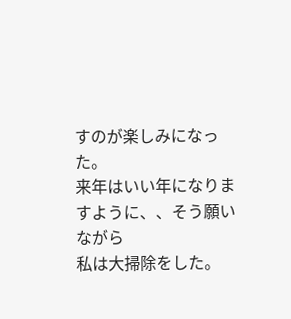すのが楽しみになった。
来年はいい年になりますように、、そう願いながら
私は大掃除をした。